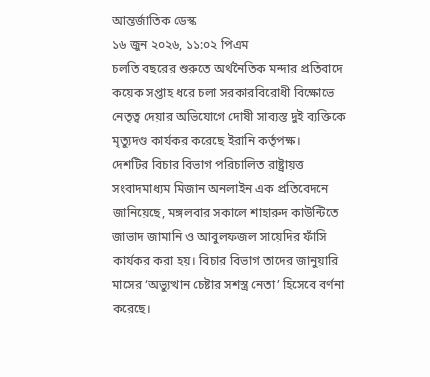আন্তর্জাতিক ডেস্ক
১৬ জুন ২০২৬, ১১:০২ পিএম
চলতি বছরের শুরুতে অর্থনৈতিক মন্দার প্রতিবাদে কয়েক সপ্তাহ ধরে চলা সরকারবিরোধী বিক্ষোভে নেতৃত্ব দেয়ার অভিযোগে দোষী সাব্যস্ত দুই ব্যক্তিকে মৃত্যুদণ্ড কার্যকর করেছে ইরানি কর্তৃপক্ষ।
দেশটির বিচার বিভাগ পরিচালিত রাষ্ট্রায়ত্ত সংবাদমাধ্যম মিজান অনলাইন এক প্রতিবেদনে জানিয়েছে, মঙ্গলবার সকালে শাহারুদ কাউন্টিতে জাভাদ জামানি ও আবুলফজল সায়েদির ফাঁসি কার্যকর করা হয়। বিচার বিভাগ তাদের জানুয়ারি মাসের ‘অভ্যুত্থান চেষ্টার সশস্ত্র নেতা’ হিসেবে বর্ণনা করেছে।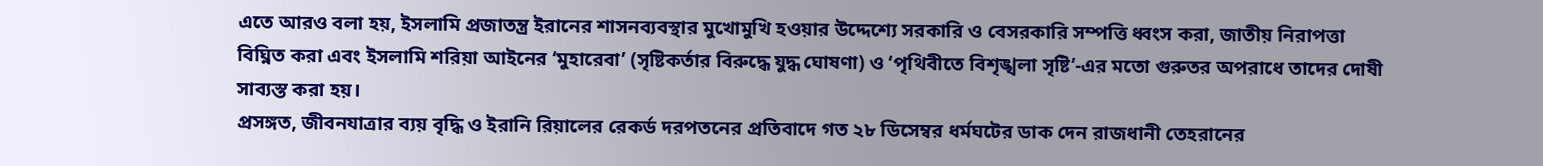এতে আরও বলা হয়, ইসলামি প্রজাতন্ত্র ইরানের শাসনব্যবস্থার মুখোমুখি হওয়ার উদ্দেশ্যে সরকারি ও বেসরকারি সম্পত্তি ধ্বংস করা, জাতীয় নিরাপত্তা বিঘ্নিত করা এবং ইসলামি শরিয়া আইনের ‘মুহারেবা’ (সৃষ্টিকর্তার বিরুদ্ধে যুদ্ধ ঘোষণা) ও ‘পৃথিবীতে বিশৃঙ্খলা সৃষ্টি’-এর মতো গুরুতর অপরাধে তাদের দোষী সাব্যস্ত করা হয়।
প্রসঙ্গত, জীবনযাত্রার ব্যয় বৃদ্ধি ও ইরানি রিয়ালের রেকর্ড দরপতনের প্রতিবাদে গত ২৮ ডিসেম্বর ধর্মঘটের ডাক দেন রাজধানী তেহরানের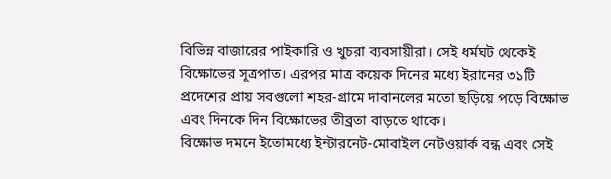বিভিন্ন বাজারের পাইকারি ও খুচরা ব্যবসায়ীরা। সেই ধর্মঘট থেকেই বিক্ষোভের সূত্রপাত। এরপর মাত্র কয়েক দিনের মধ্যে ইরানের ৩১টি প্রদেশের প্রায় সবগুলো শহর-গ্রামে দাবানলের মতো ছড়িয়ে পড়ে বিক্ষোভ এবং দিনকে দিন বিক্ষোভের তীব্রতা বাড়তে থাকে।
বিক্ষোভ দমনে ইতোমধ্যে ইন্টারনেট-মোবাইল নেটওয়ার্ক বন্ধ এবং সেই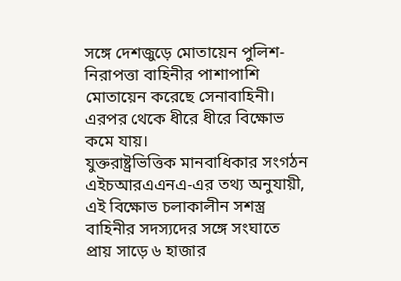সঙ্গে দেশজুড়ে মোতায়েন পুলিশ-নিরাপত্তা বাহিনীর পাশাপাশি মোতায়েন করেছে সেনাবাহিনী। এরপর থেকে ধীরে ধীরে বিক্ষোভ কমে যায়।
যুক্তরাষ্ট্রভিত্তিক মানবাধিকার সংগঠন এইচআরএএনএ-এর তথ্য অনুযায়ী, এই বিক্ষোভ চলাকালীন সশস্ত্র বাহিনীর সদস্যদের সঙ্গে সংঘাতে প্রায় সাড়ে ৬ হাজার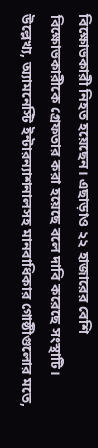বিক্ষোভকারী নিহত হয়েছেন। এছাড়াও ২২ হাজারের বেশি বিক্ষোভকারীকে গ্রেফতার করা হয়েছে বলে দাবি করেছে সংস্থাটি।
উল্লেখ্য, অ্যামনেস্টি ইন্টারন্যাশনালসহ মানবাধিকার গোষ্ঠীগুলোর মতে,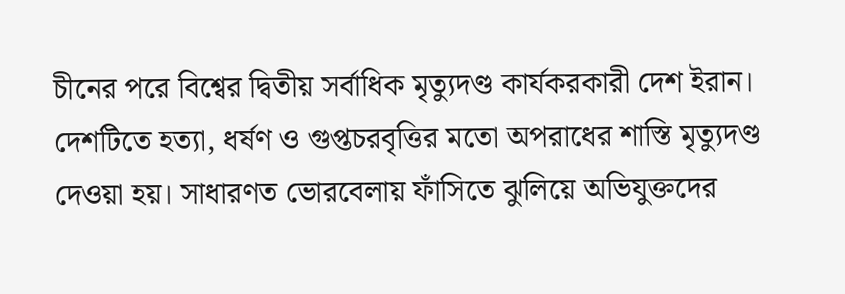চীনের পরে বিশ্বের দ্বিতীয় সর্বাধিক মৃত্যুদণ্ড কার্যকরকারী দেশ ইরান। দেশটিতে হত্যা, ধর্ষণ ও গুপ্তচরবৃত্তির মতো অপরাধের শাস্তি মৃত্যুদণ্ড দেওয়া হয়। সাধারণত ভোরবেলায় ফাঁসিতে ঝুলিয়ে অভিযুক্তদের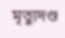মৃত্যুদণ্ড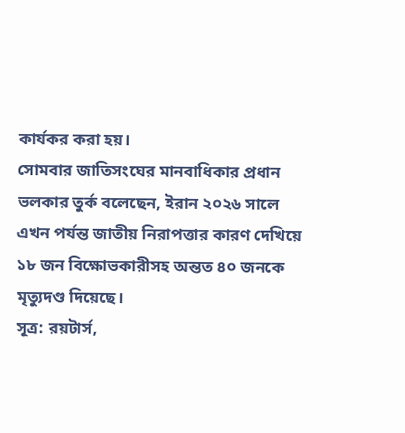কার্যকর করা হয়।
সোমবার জাতিসংঘের মানবাধিকার প্রধান ভলকার তুর্ক বলেছেন, ইরান ২০২৬ সালে এখন পর্যন্ত জাতীয় নিরাপত্তার কারণ দেখিয়ে ১৮ জন বিক্ষোভকারীসহ অন্তত ৪০ জনকে মৃত্যুদণ্ড দিয়েছে।
সূত্র: রয়টার্স,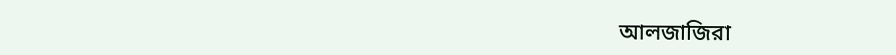আলজাজিরা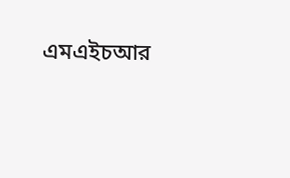এমএইচআর